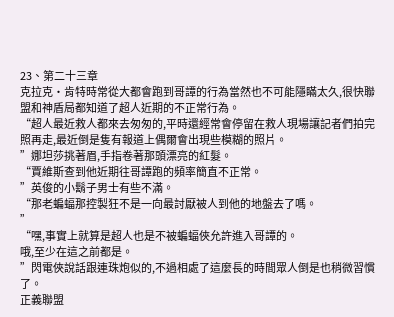23、第二十三章
克拉克·肯特時常從大都會跑到哥譚的行為當然也不可能隱瞞太久,很快聯盟和神盾局都知道了超人近期的不正常行為。
“超人最近救人都來去匆匆的,平時還經常會停留在救人現場讓記者們拍完照再走,最近倒是隻有報道上偶爾會出現些模糊的照片。
”娜坦莎挑著眉,手指卷著那頭漂亮的紅髮。
“賈維斯查到他近期往哥譚跑的頻率簡直不正常。
”英俊的小鬍子男士有些不滿。
“那老蝙蝠那控製狂不是一向最討厭被人到他的地盤去了嗎。
”
“嘿,事實上就算是超人也是不被蝙蝠俠允許進入哥譚的。
哦,至少在這之前都是。
”閃電俠說話跟連珠炮似的,不過相處了這麼長的時間眾人倒是也稍微習慣了。
正義聯盟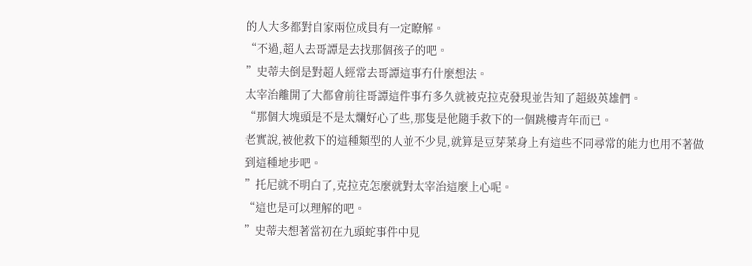的人大多都對自家兩位成員有一定瞭解。
“不過,超人去哥譚是去找那個孩子的吧。
”史蒂夫倒是對超人經常去哥譚這事冇什麼想法。
太宰治離開了大都會前往哥譚這件事冇多久就被克拉克發現並告知了超級英雄們。
“那個大塊頭是不是太爛好心了些,那隻是他隨手救下的一個跳樓青年而已。
老實說,被他救下的這種類型的人並不少見,就算是豆芽菜身上有這些不同尋常的能力也用不著做到這種地步吧。
”托尼就不明白了,克拉克怎麼就對太宰治這麼上心呢。
“這也是可以理解的吧。
”史蒂夫想著當初在九頭蛇事件中見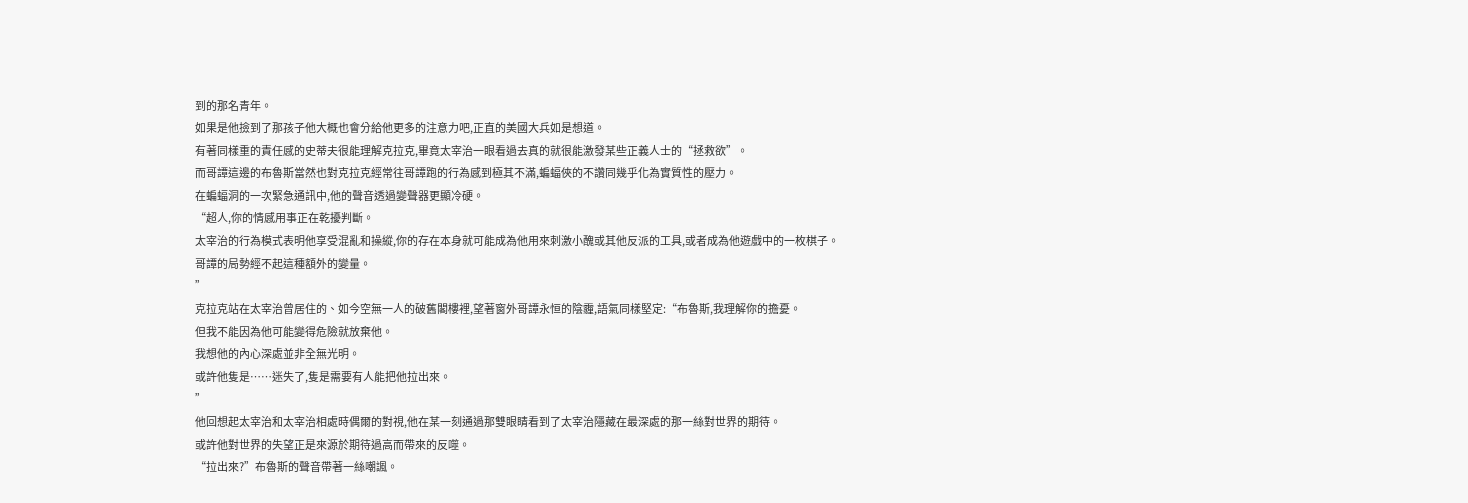到的那名青年。
如果是他撿到了那孩子他大概也會分給他更多的注意力吧,正直的美國大兵如是想道。
有著同樣重的責任感的史蒂夫很能理解克拉克,畢竟太宰治一眼看過去真的就很能激發某些正義人士的“拯救欲”。
而哥譚這邊的布魯斯當然也對克拉克經常往哥譚跑的行為感到極其不滿,蝙蝠俠的不讚同幾乎化為實質性的壓力。
在蝙蝠洞的一次緊急通訊中,他的聲音透過變聲器更顯冷硬。
“超人,你的情感用事正在乾擾判斷。
太宰治的行為模式表明他享受混亂和操縱,你的存在本身就可能成為他用來刺激小醜或其他反派的工具,或者成為他遊戲中的一枚棋子。
哥譚的局勢經不起這種額外的變量。
”
克拉克站在太宰治曾居住的、如今空無一人的破舊閣樓裡,望著窗外哥譚永恒的陰霾,語氣同樣堅定:“布魯斯,我理解你的擔憂。
但我不能因為他可能變得危險就放棄他。
我想他的內心深處並非全無光明。
或許他隻是……迷失了,隻是需要有人能把他拉出來。
”
他回想起太宰治和太宰治相處時偶爾的對視,他在某一刻通過那雙眼睛看到了太宰治隱藏在最深處的那一絲對世界的期待。
或許他對世界的失望正是來源於期待過高而帶來的反噬。
“拉出來?”布魯斯的聲音帶著一絲嘲諷。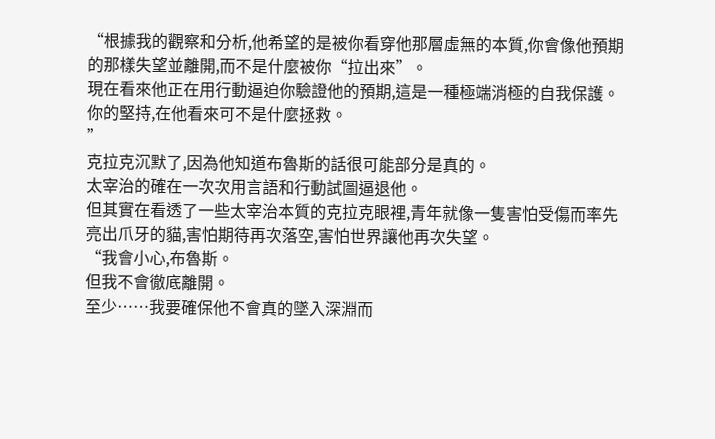“根據我的觀察和分析,他希望的是被你看穿他那層虛無的本質,你會像他預期的那樣失望並離開,而不是什麼被你“拉出來”。
現在看來他正在用行動逼迫你驗證他的預期,這是一種極端消極的自我保護。
你的堅持,在他看來可不是什麼拯救。
”
克拉克沉默了,因為他知道布魯斯的話很可能部分是真的。
太宰治的確在一次次用言語和行動試圖逼退他。
但其實在看透了一些太宰治本質的克拉克眼裡,青年就像一隻害怕受傷而率先亮出爪牙的貓,害怕期待再次落空,害怕世界讓他再次失望。
“我會小心,布魯斯。
但我不會徹底離開。
至少……我要確保他不會真的墜入深淵而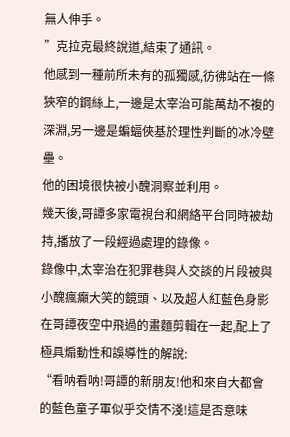無人伸手。
”克拉克最終說道,結束了通訊。
他感到一種前所未有的孤獨感,彷彿站在一條狹窄的鋼絲上,一邊是太宰治可能萬劫不複的深淵,另一邊是蝙蝠俠基於理性判斷的冰冷壁壘。
他的困境很快被小醜洞察並利用。
幾天後,哥譚多家電視台和網絡平台同時被劫持,播放了一段經過處理的錄像。
錄像中,太宰治在犯罪巷與人交談的片段被與小醜瘋癲大笑的鏡頭、以及超人紅藍色身影在哥譚夜空中飛過的畫麵剪輯在一起,配上了極具煽動性和誤導性的解說:
“看呐看呐!哥譚的新朋友!他和來自大都會的藍色童子軍似乎交情不淺!這是否意味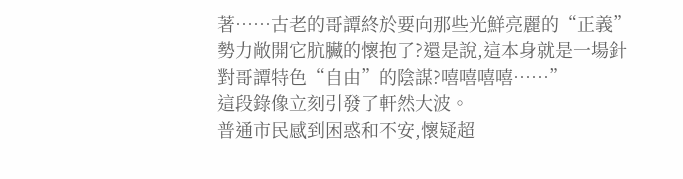著……古老的哥譚終於要向那些光鮮亮麗的“正義”勢力敞開它肮臟的懷抱了?還是說,這本身就是一場針對哥譚特色“自由”的陰謀?嘻嘻嘻嘻……”
這段錄像立刻引發了軒然大波。
普通市民感到困惑和不安,懷疑超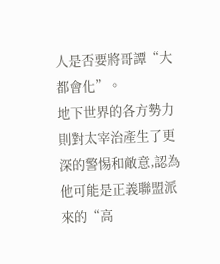人是否要將哥譚“大都會化”。
地下世界的各方勢力則對太宰治產生了更深的警惕和敵意,認為他可能是正義聯盟派來的“高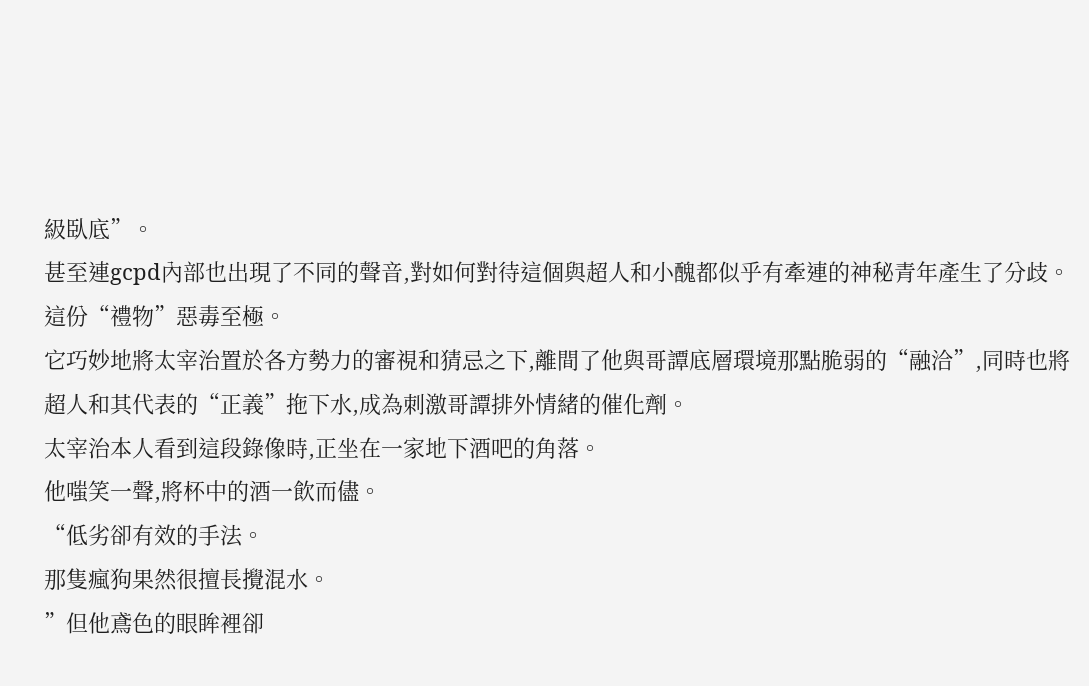級臥底”。
甚至連gcpd內部也出現了不同的聲音,對如何對待這個與超人和小醜都似乎有牽連的神秘青年產生了分歧。
這份“禮物”惡毒至極。
它巧妙地將太宰治置於各方勢力的審視和猜忌之下,離間了他與哥譚底層環境那點脆弱的“融洽”,同時也將超人和其代表的“正義”拖下水,成為刺激哥譚排外情緒的催化劑。
太宰治本人看到這段錄像時,正坐在一家地下酒吧的角落。
他嗤笑一聲,將杯中的酒一飲而儘。
“低劣卻有效的手法。
那隻瘋狗果然很擅長攪混水。
”但他鳶色的眼眸裡卻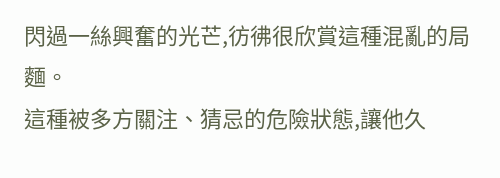閃過一絲興奮的光芒,彷彿很欣賞這種混亂的局麵。
這種被多方關注、猜忌的危險狀態,讓他久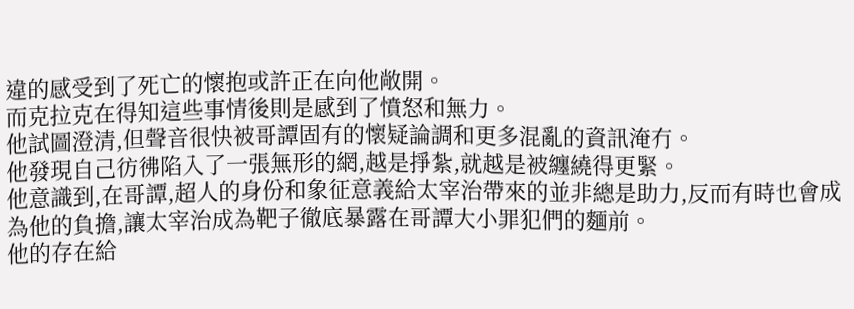違的感受到了死亡的懷抱或許正在向他敞開。
而克拉克在得知這些事情後則是感到了憤怒和無力。
他試圖澄清,但聲音很快被哥譚固有的懷疑論調和更多混亂的資訊淹冇。
他發現自己彷彿陷入了一張無形的網,越是掙紮,就越是被纏繞得更緊。
他意識到,在哥譚,超人的身份和象征意義給太宰治帶來的並非總是助力,反而有時也會成為他的負擔,讓太宰治成為靶子徹底暴露在哥譚大小罪犯們的麵前。
他的存在給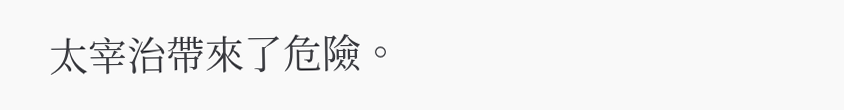太宰治帶來了危險。